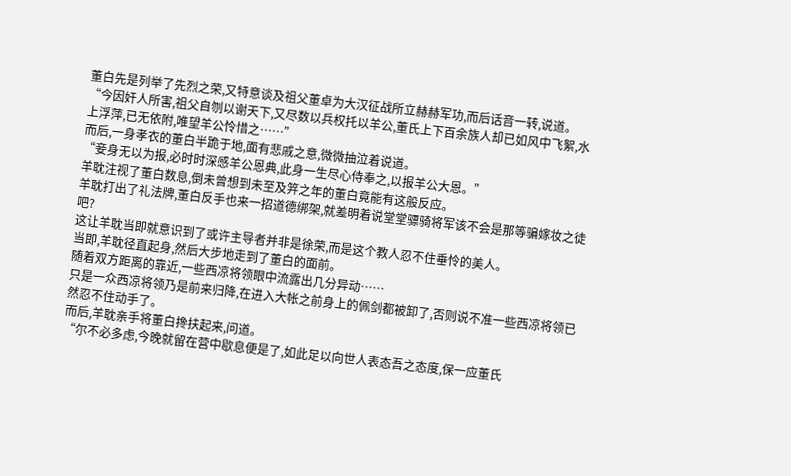董白先是列举了先烈之荣,又特意谈及祖父董卓为大汉征战所立赫赫军功,而后话音一转,说道。
“今因奸人所害,祖父自刎以谢天下,又尽数以兵权托以羊公,董氏上下百余族人却已如风中飞絮,水上浮萍,已无依附,唯望羊公怜惜之……”
而后,一身孝衣的董白半跪于地,面有悲戚之意,微微抽泣着说道。
“妾身无以为报,必时时深感羊公恩典,此身一生尽心侍奉之,以报羊公大恩。”
羊耽注视了董白数息,倒未曾想到未至及笄之年的董白竟能有这般反应。
羊耽打出了礼法牌,董白反手也来一招道德绑架,就差明着说堂堂骠骑将军该不会是那等骗嫁妆之徒吧?
这让羊耽当即就意识到了或许主导者并非是徐荣,而是这个教人忍不住垂怜的美人。
当即,羊耽径直起身,然后大步地走到了董白的面前。
随着双方距离的靠近,一些西凉将领眼中流露出几分异动……
只是一众西凉将领乃是前来归降,在进入大帐之前身上的佩剑都被卸了,否则说不准一些西凉将领已然忍不住动手了。
而后,羊耽亲手将董白搀扶起来,问道。
“尔不必多虑,今晚就留在营中歇息便是了,如此足以向世人表态吾之态度,保一应董氏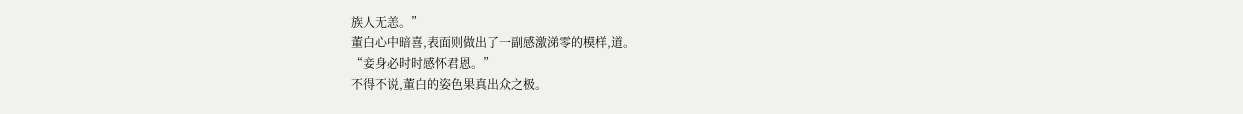族人无恙。”
董白心中暗喜,表面则做出了一副感激涕零的模样,道。
“妾身必时时感怀君恩。”
不得不说,董白的姿色果真出众之极。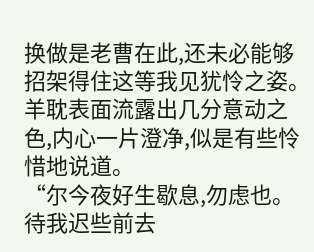换做是老曹在此,还未必能够招架得住这等我见犹怜之姿。
羊耽表面流露出几分意动之色,内心一片澄净,似是有些怜惜地说道。
“尔今夜好生歇息,勿虑也。待我迟些前去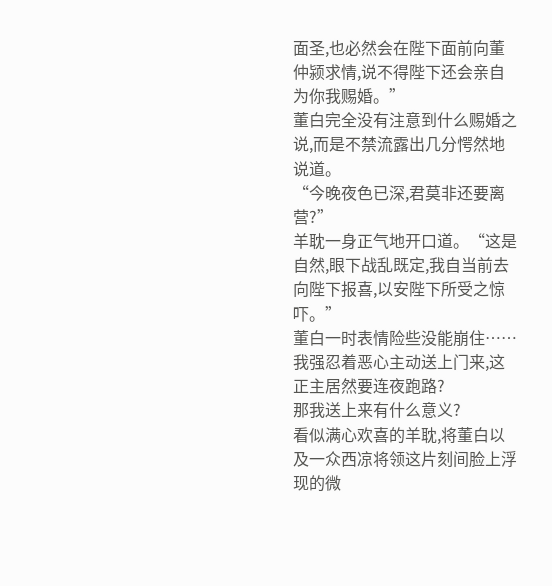面圣,也必然会在陛下面前向董仲颍求情,说不得陛下还会亲自为你我赐婚。”
董白完全没有注意到什么赐婚之说,而是不禁流露出几分愕然地说道。
“今晚夜色已深,君莫非还要离营?”
羊耽一身正气地开口道。“这是自然,眼下战乱既定,我自当前去向陛下报喜,以安陛下所受之惊吓。”
董白一时表情险些没能崩住……
我强忍着恶心主动送上门来,这正主居然要连夜跑路?
那我送上来有什么意义?
看似满心欢喜的羊耽,将董白以及一众西凉将领这片刻间脸上浮现的微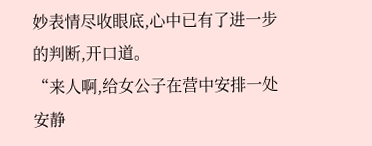妙表情尽收眼底,心中已有了进一步的判断,开口道。
“来人啊,给女公子在营中安排一处安静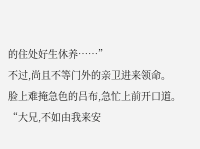的住处好生休养……”
不过,尚且不等门外的亲卫进来领命。
脸上难掩急色的吕布,急忙上前开口道。
“大兄,不如由我来安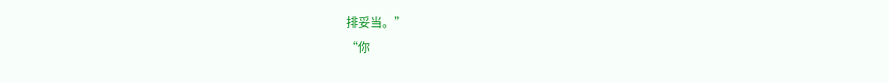排妥当。”
“你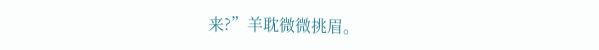来?”羊耽微微挑眉。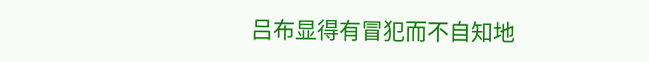吕布显得有冒犯而不自知地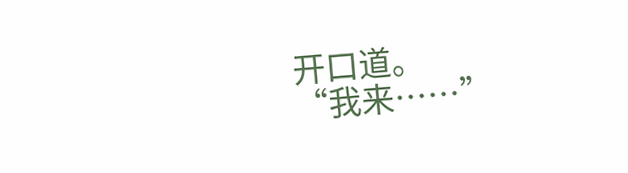开口道。
“我来……”